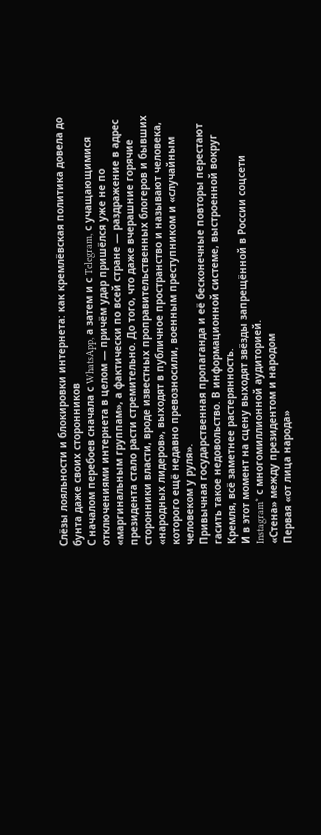Слёзы лояльности и блокировки интернета: как кремлёвская политика довела до бунта даже своих сторонников
С началом перебоев сначала с WhatsApp, а затем и с Telegram, с учащающимися отключениями интернета в целом — причём удар пришёлся уже не по «маргинальным группам», а фактически по всей стране — раздражение в адрес президента стало расти стремительно. До того, что даже вчерашние горячие сторонники власти, вроде известных проправительственных блогеров и бывших «народных лидеров», выходят в публичное пространство и называют человека, которого ещё недавно превозносили, военным преступником и «случайным человеком у руля».
Привычная государственная пропаганда и её бесконечные повторы перестают гасить такое недовольство. В информационной системе, выстроенной вокруг Кремля, всё заметнее растерянность.
И в этот момент на сцену выходят звёзды запрещённой в России соцсети Instagram* с многомиллионной аудиторией.
«Стена» между президентом и народом
Первая «от лица народа»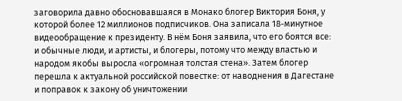заговорила давно обосновавшаяся в Монако блогер Виктория Боня, у которой более 12 миллионов подписчиков. Она записала 18‑минутное видеообращение к президенту. В нём Боня заявила, что его боятся все: и обычные люди, и артисты, и блогеры, потому что между властью и народом якобы выросла «огромная толстая стена». Затем блогер перешла к актуальной российской повестке: от наводнения в Дагестане и поправок к закону об уничтожении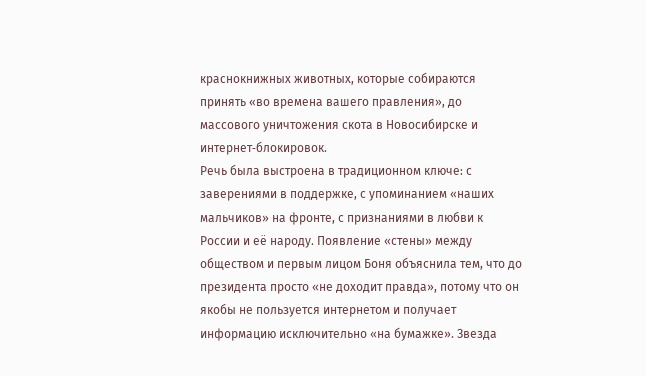краснокнижных животных, которые собираются принять «во времена вашего правления», до массового уничтожения скота в Новосибирске и интернет‑блокировок.
Речь была выстроена в традиционном ключе: с заверениями в поддержке, с упоминанием «наших мальчиков» на фронте, с признаниями в любви к России и её народу. Появление «стены» между обществом и первым лицом Боня объяснила тем, что до президента просто «не доходит правда», потому что он якобы не пользуется интернетом и получает информацию исключительно «на бумажке». Звезда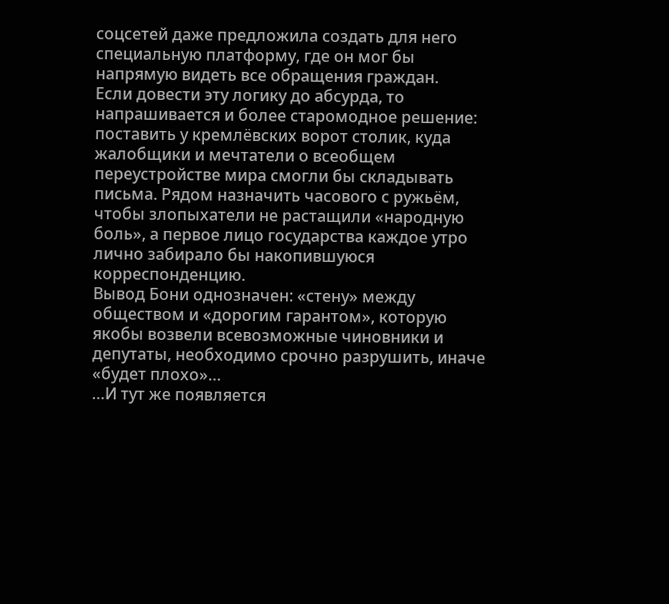соцсетей даже предложила создать для него специальную платформу, где он мог бы напрямую видеть все обращения граждан.
Если довести эту логику до абсурда, то напрашивается и более старомодное решение: поставить у кремлёвских ворот столик, куда жалобщики и мечтатели о всеобщем переустройстве мира смогли бы складывать письма. Рядом назначить часового с ружьём, чтобы злопыхатели не растащили «народную боль», а первое лицо государства каждое утро лично забирало бы накопившуюся корреспонденцию.
Вывод Бони однозначен: «стену» между обществом и «дорогим гарантом», которую якобы возвели всевозможные чиновники и депутаты, необходимо срочно разрушить, иначе «будет плохо»…
…И тут же появляется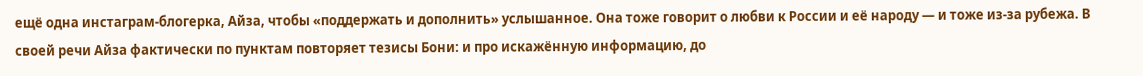ещё одна инстаграм‑блогерка, Айза, чтобы «поддержать и дополнить» услышанное. Она тоже говорит о любви к России и её народу — и тоже из‑за рубежа. В своей речи Айза фактически по пунктам повторяет тезисы Бони: и про искажённую информацию, до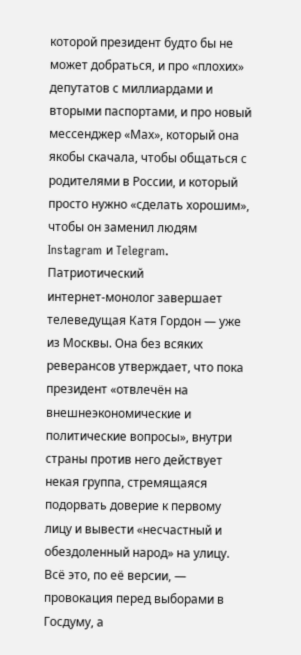которой президент будто бы не может добраться, и про «плохих» депутатов с миллиардами и вторыми паспортами, и про новый мессенджер «Мах», который она якобы скачала, чтобы общаться с родителями в России, и который просто нужно «сделать хорошим», чтобы он заменил людям Instagram и Telegram.
Патриотический интернет‑монолог завершает телеведущая Катя Гордон — уже из Москвы. Она без всяких реверансов утверждает, что пока президент «отвлечён на внешнеэкономические и политические вопросы», внутри страны против него действует некая группа, стремящаяся подорвать доверие к первому лицу и вывести «несчастный и обездоленный народ» на улицу. Всё это, по её версии, — провокация перед выборами в Госдуму, а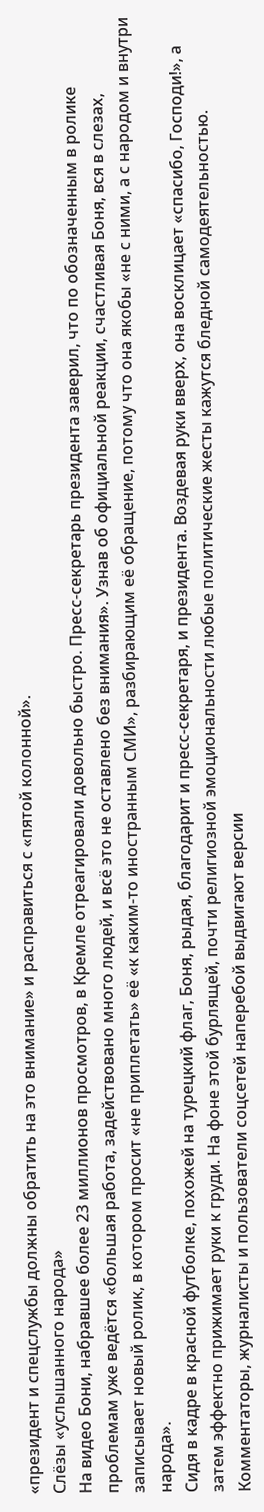«президент и спецслужбы должны обратить на это внимание» и расправиться с «пятой колонной».
Слёзы «услышанного народа»
На видео Бони, набравшее более 23 миллионов просмотров, в Кремле отреагировали довольно быстро. Пресс‑секретарь президента заверил, что по обозначенным в ролике проблемам уже ведётся «большая работа, задействовано много людей, и всё это не оставлено без внимания». Узнав об официальной реакции, счастливая Боня, вся в слезах, записывает новый ролик, в котором просит «не приплетать» её «к каким‑то иностранным СМИ», разбирающим её обращение, потому что она якобы «не с ними, а с народом и внутри народа».
Сидя в кадре в красной футболке, похожей на турецкий флаг, Боня, рыдая, благодарит и пресс‑секретаря, и президента. Воздевая руки вверх, она восклицает «спасибо, Господи!», а затем эффектно прижимает руки к груди. На фоне этой бурлящей, почти религиозной эмоциональности любые политические жесты кажутся бледной самодеятельностью.
Комментаторы, журналисты и пользователи соцсетей наперебой выдвигают версии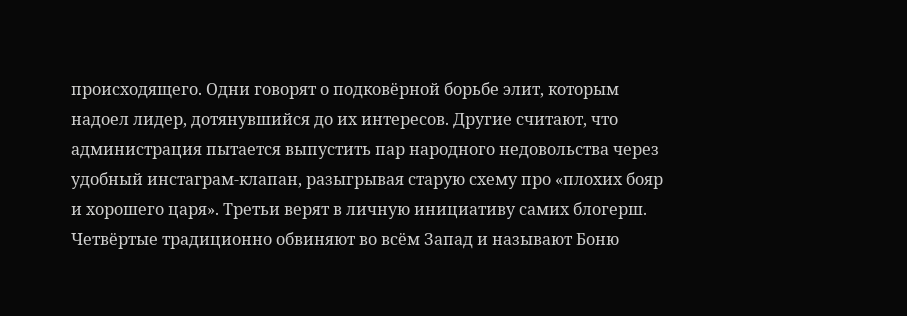происходящего. Одни говорят о подковёрной борьбе элит, которым надоел лидер, дотянувшийся до их интересов. Другие считают, что администрация пытается выпустить пар народного недовольства через удобный инстаграм‑клапан, разыгрывая старую схему про «плохих бояр и хорошего царя». Третьи верят в личную инициативу самих блогерш. Четвёртые традиционно обвиняют во всём Запад и называют Боню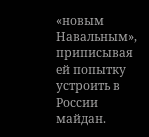«новым Навальным», приписывая ей попытку устроить в России майдан.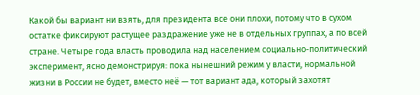Какой бы вариант ни взять, для президента все они плохи, потому что в сухом остатке фиксируют растущее раздражение уже не в отдельных группах, а по всей стране. Четыре года власть проводила над населением социально‑политический эксперимент, ясно демонстрируя: пока нынешний режим у власти, нормальной жизни в России не будет, вместо неё — тот вариант ада, который захотят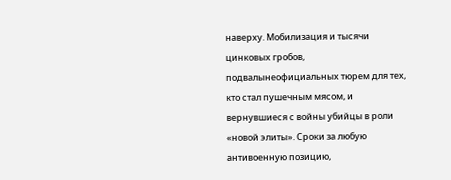наверху. Мобилизация и тысячи цинковых гробов, подвалынеофициальных тюрем для тех, кто стал пушечным мясом, и вернувшиеся с войны убийцы в роли «новой элиты». Сроки за любую антивоенную позицию,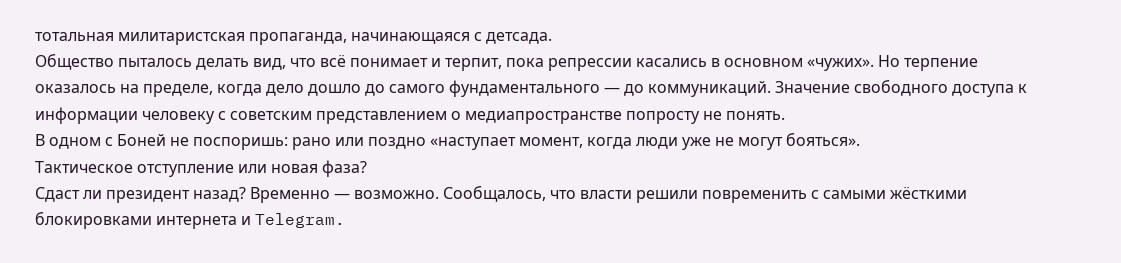тотальная милитаристская пропаганда, начинающаяся с детсада.
Общество пыталось делать вид, что всё понимает и терпит, пока репрессии касались в основном «чужих». Но терпение оказалось на пределе, когда дело дошло до самого фундаментального — до коммуникаций. Значение свободного доступа к информации человеку с советским представлением о медиапространстве попросту не понять.
В одном с Боней не поспоришь: рано или поздно «наступает момент, когда люди уже не могут бояться».
Тактическое отступление или новая фаза?
Сдаст ли президент назад? Временно — возможно. Сообщалось, что власти решили повременить с самыми жёсткими блокировками интернета и Telegram.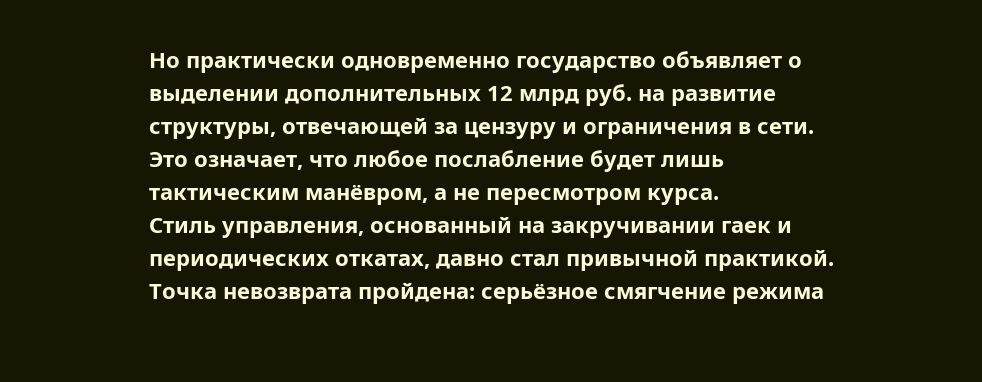Но практически одновременно государство объявляет о выделении дополнительных 12 млрд руб. на развитие структуры, отвечающей за цензуру и ограничения в сети. Это означает, что любое послабление будет лишь тактическим манёвром, а не пересмотром курса.
Стиль управления, основанный на закручивании гаек и периодических откатах, давно стал привычной практикой. Точка невозврата пройдена: серьёзное смягчение режима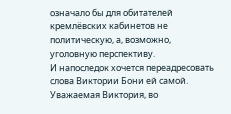означало бы для обитателей кремлёвских кабинетов не политическую, а, возможно, уголовную перспективу.
И напоследок хочется переадресовать слова Виктории Бони ей самой. Уважаемая Виктория, во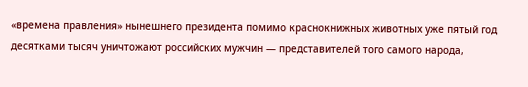«времена правления» нынешнего президента помимо краснокнижных животных уже пятый год десятками тысяч уничтожают российских мужчин — представителей того самого народа,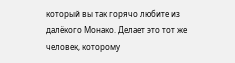который вы так горячо любите из далёкого Монако. Делает это тот же человек, которому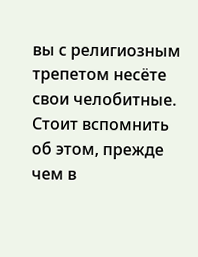вы с религиозным трепетом несёте свои челобитные. Стоит вспомнить об этом, прежде чем в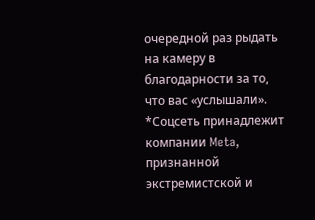очередной раз рыдать на камеру в благодарности за то, что вас «услышали».
*Соцсеть принадлежит компании Meta, признанной экстремистской и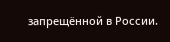запрещённой в России.